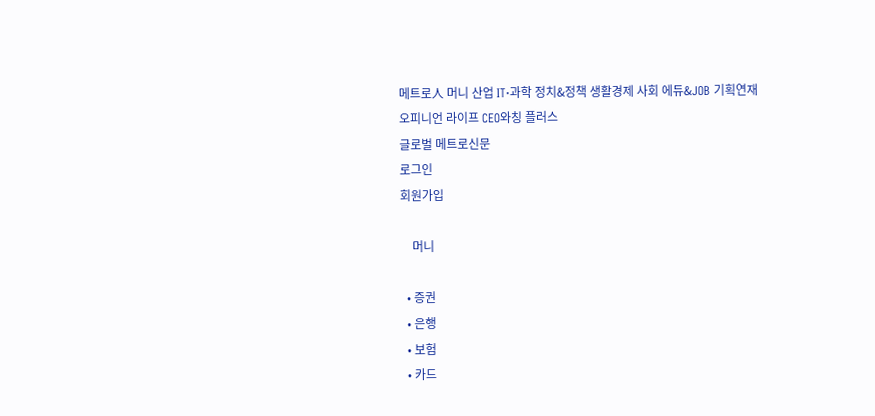메트로人 머니 산업 IT·과학 정치&정책 생활경제 사회 에듀&JOB 기획연재 오피니언 라이프 CEO와칭 플러스
글로벌 메트로신문
로그인
회원가입

    머니

  • 증권
  • 은행
  • 보험
  • 카드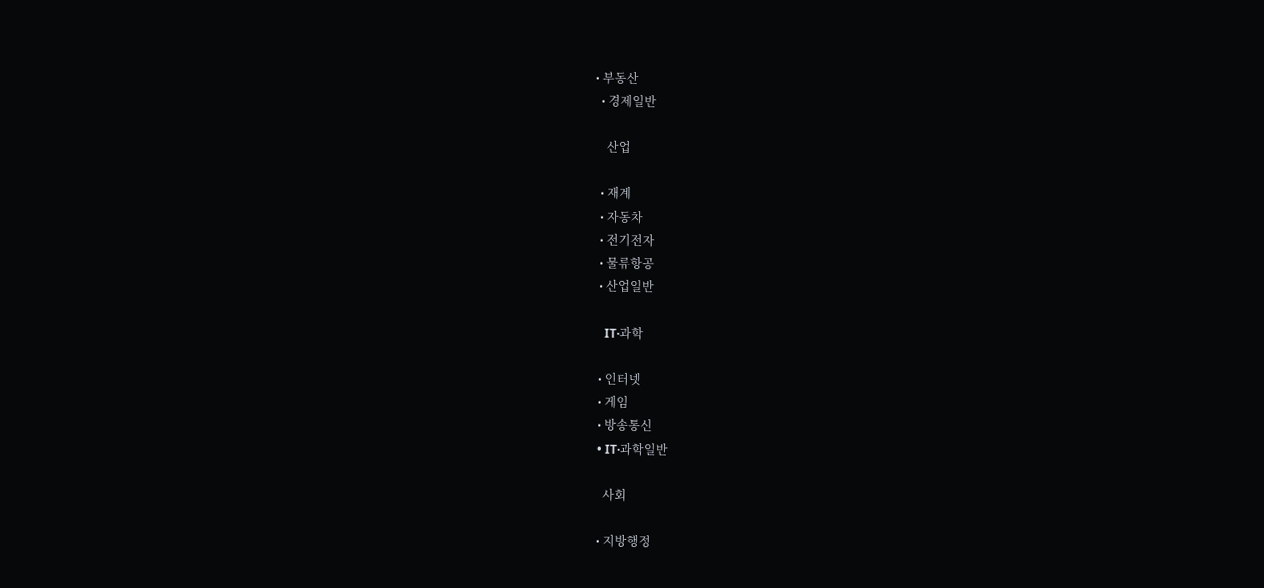• 부동산
  • 경제일반

    산업

  • 재계
  • 자동차
  • 전기전자
  • 물류항공
  • 산업일반

    IT·과학

  • 인터넷
  • 게임
  • 방송통신
  • IT·과학일반

    사회

  • 지방행정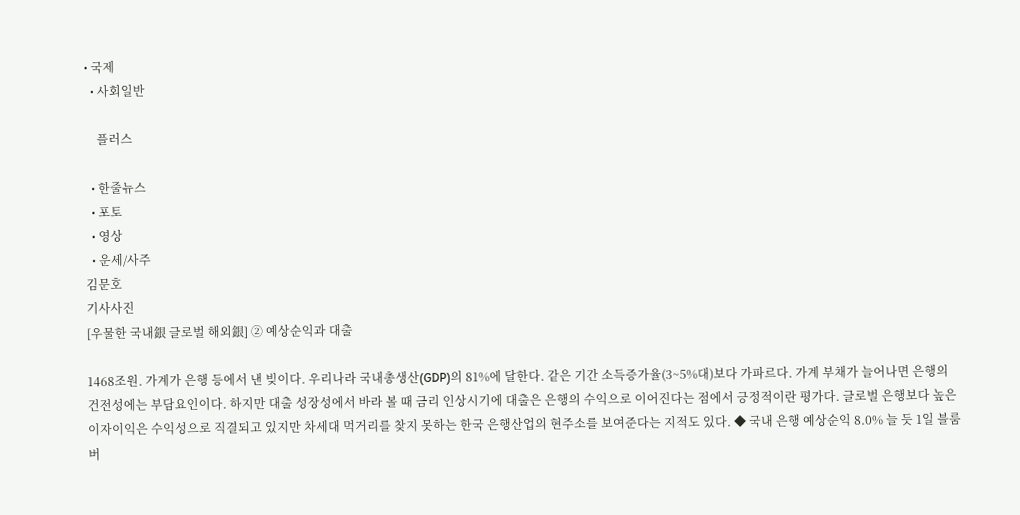• 국제
  • 사회일반

    플러스

  • 한줄뉴스
  • 포토
  • 영상
  • 운세/사주
김문호
기사사진
[우물한 국내銀 글로벌 해외銀] ② 예상순익과 대출

1468조원. 가계가 은행 등에서 낸 빚이다. 우리나라 국내총생산(GDP)의 81%에 달한다. 같은 기간 소득증가율(3~5%대)보다 가파르다. 가계 부채가 늘어나면 은행의 건전성에는 부담요인이다. 하지만 대출 성장성에서 바라 볼 때 금리 인상시기에 대출은 은행의 수익으로 이어진다는 점에서 긍정적이란 평가다. 글로벌 은행보다 높은 이자이익은 수익성으로 직결되고 있지만 차세대 먹거리를 찾지 못하는 한국 은행산업의 현주소를 보여준다는 지적도 있다. ◆ 국내 은행 예상순익 8.0% 늘 듯 1일 블룸버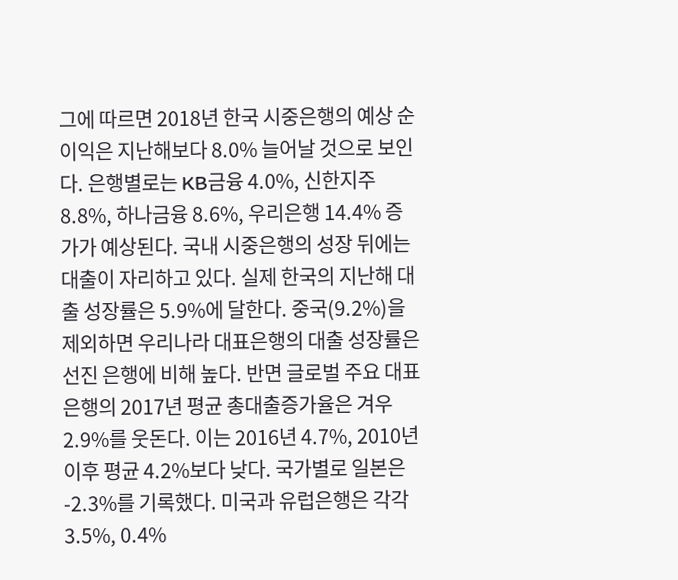그에 따르면 2018년 한국 시중은행의 예상 순이익은 지난해보다 8.0% 늘어날 것으로 보인다. 은행별로는 KB금융 4.0%, 신한지주 8.8%, 하나금융 8.6%, 우리은행 14.4% 증가가 예상된다. 국내 시중은행의 성장 뒤에는 대출이 자리하고 있다. 실제 한국의 지난해 대출 성장률은 5.9%에 달한다. 중국(9.2%)을 제외하면 우리나라 대표은행의 대출 성장률은 선진 은행에 비해 높다. 반면 글로벌 주요 대표은행의 2017년 평균 총대출증가율은 겨우 2.9%를 웃돈다. 이는 2016년 4.7%, 2010년 이후 평균 4.2%보다 낮다. 국가별로 일본은 -2.3%를 기록했다. 미국과 유럽은행은 각각 3.5%, 0.4%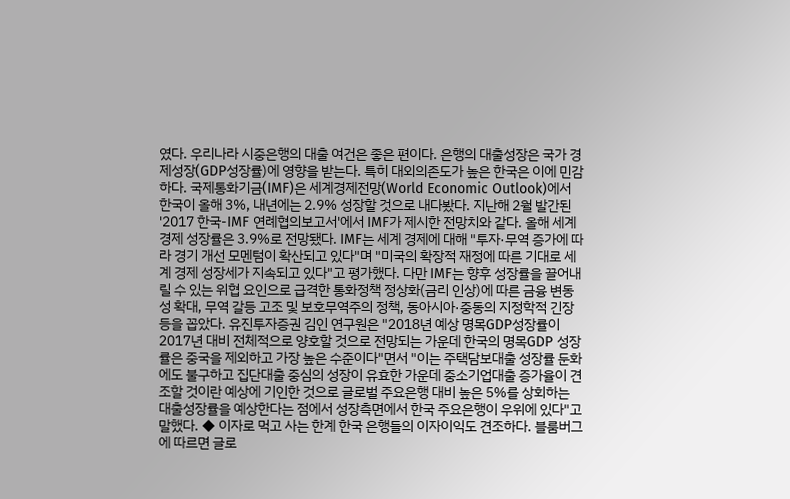였다. 우리나라 시중은행의 대출 여건은 좋은 편이다. 은행의 대출성장은 국가 경제성장(GDP성장률)에 영향을 받는다. 특히 대외의존도가 높은 한국은 이에 민감하다. 국제통화기금(IMF)은 세계경제전망(World Economic Outlook)에서 한국이 올해 3%, 내년에는 2.9% 성장할 것으로 내다봤다. 지난해 2월 발간된 '2017 한국-IMF 연례협의보고서'에서 IMF가 제시한 전망치와 같다. 올해 세계 경제 성장률은 3.9%로 전망됐다. IMF는 세계 경제에 대해 "투자·무역 증가에 따라 경기 개선 모멘텀이 확산되고 있다"며 "미국의 확장적 재정에 따른 기대로 세계 경제 성장세가 지속되고 있다"고 평가했다. 다만 IMF는 향후 성장률을 끌어내릴 수 있는 위협 요인으로 급격한 통화정책 정상화(금리 인상)에 따른 금융 변동성 확대, 무역 갈등 고조 및 보호무역주의 정책, 동아시아·중동의 지정학적 긴장 등을 꼽았다. 유진투자증권 김인 연구원은 "2018년 예상 명목GDP성장률이 2017년 대비 전체적으로 양호할 것으로 전망되는 가운데 한국의 명목GDP 성장률은 중국을 제외하고 가장 높은 수준이다"면서 "이는 주택담보대출 성장률 둔화에도 불구하고 집단대출 중심의 성장이 유효한 가운데 중소기업대출 증가율이 견조할 것이란 예상에 기인한 것으로 글로벌 주요은행 대비 높은 5%를 상회하는 대출성장률을 예상한다는 점에서 성장측면에서 한국 주요은행이 우위에 있다"고 말했다. ◆ 이자로 먹고 사는 한계 한국 은행들의 이자이익도 견조하다. 블룸버그에 따르면 글로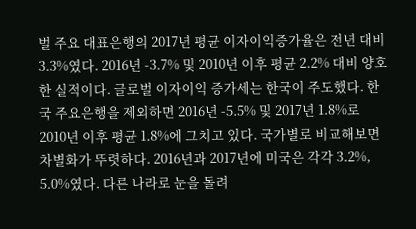벌 주요 대표은행의 2017년 평균 이자이익증가율은 전년 대비 3.3%였다. 2016년 -3.7% 및 2010년 이후 평균 2.2% 대비 양호한 실적이다. 글로벌 이자이익 증가세는 한국이 주도했다. 한국 주요은행을 제외하면 2016년 -5.5% 및 2017년 1.8%로 2010년 이후 평균 1.8%에 그치고 있다. 국가별로 비교해보면 차별화가 뚜렷하다. 2016년과 2017년에 미국은 각각 3.2%, 5.0%였다. 다른 나라로 눈을 돌려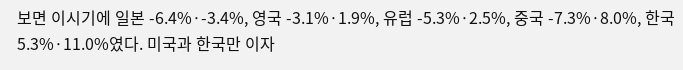보면 이시기에 일본 -6.4%·-3.4%, 영국 -3.1%·1.9%, 유럽 -5.3%·2.5%, 중국 -7.3%·8.0%, 한국 5.3%·11.0%였다. 미국과 한국만 이자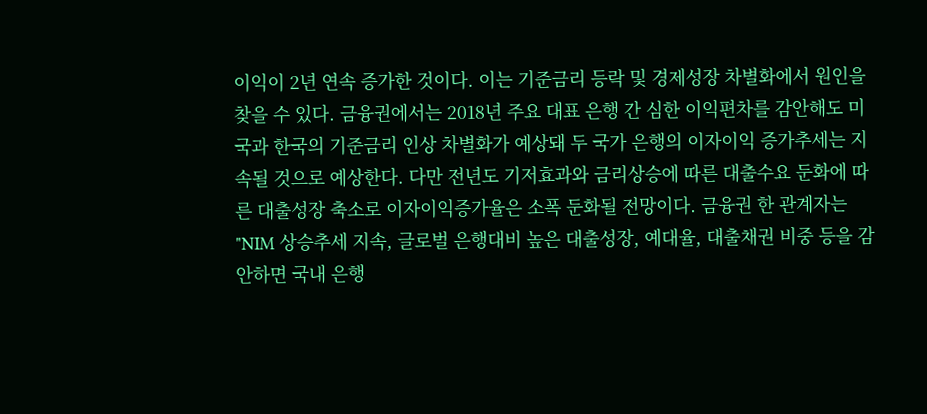이익이 2년 연속 증가한 것이다. 이는 기준금리 등락 및 경제성장 차별화에서 원인을 찾을 수 있다. 금융권에서는 2018년 주요 대표 은행 간 심한 이익편차를 감안해도 미국과 한국의 기준금리 인상 차별화가 예상돼 두 국가 은행의 이자이익 증가추세는 지속될 것으로 예상한다. 다만 전년도 기저효과와 금리상승에 따른 대출수요 둔화에 따른 대출성장 축소로 이자이익증가율은 소폭 둔화될 전망이다. 금융권 한 관계자는 "NIM 상승추세 지속, 글로벌 은행대비 높은 대출성장, 예대율, 대출채권 비중 등을 감안하면 국내 은행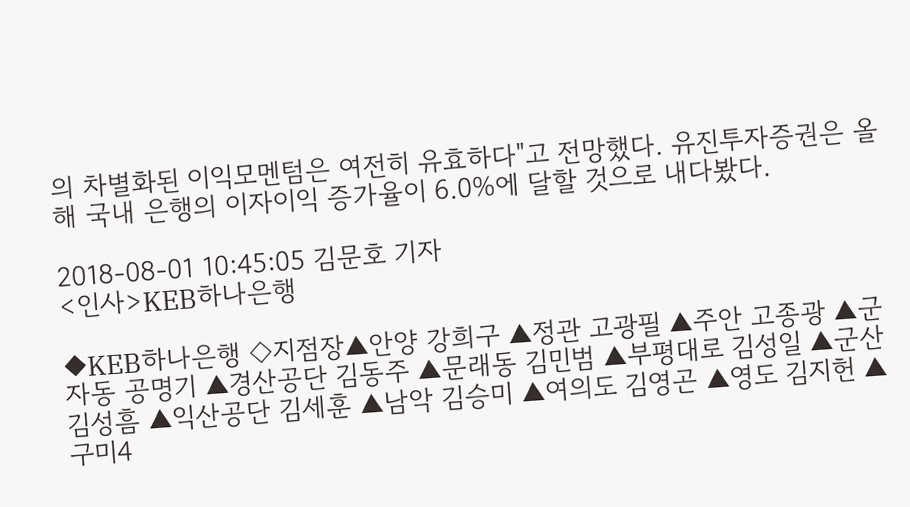의 차별화된 이익모멘텀은 여전히 유효하다"고 전망했다. 유진투자증권은 올해 국내 은행의 이자이익 증가율이 6.0%에 달할 것으로 내다봤다.

2018-08-01 10:45:05 김문호 기자
<인사>KEB하나은행

◆KEB하나은행 ◇지점장▲안양 강희구 ▲정관 고광필 ▲주안 고종광 ▲군자동 공명기 ▲경산공단 김동주 ▲문래동 김민범 ▲부평대로 김성일 ▲군산 김성흠 ▲익산공단 김세훈 ▲남악 김승미 ▲여의도 김영곤 ▲영도 김지헌 ▲구미4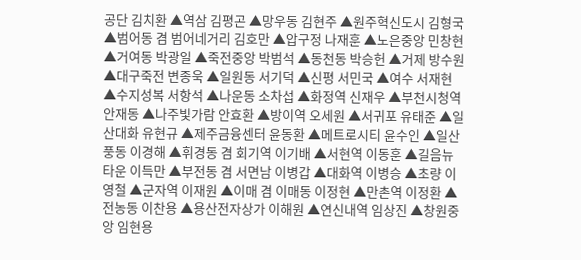공단 김치환 ▲역삼 김평곤 ▲망우동 김현주 ▲원주혁신도시 김형국 ▲범어동 겸 범어네거리 김호만 ▲압구정 나재훈 ▲노은중앙 민창현 ▲거여동 박광일 ▲죽전중앙 박범석 ▲동천동 박승헌 ▲거제 방수원 ▲대구죽전 변종욱 ▲일원동 서기덕 ▲신평 서민국 ▲여수 서재현 ▲수지성복 서항석 ▲나운동 소차섭 ▲화정역 신재우 ▲부천시청역 안재동 ▲나주빛가람 안효환 ▲방이역 오세원 ▲서귀포 유태준 ▲일산대화 유현규 ▲제주금융센터 윤동환 ▲메트로시티 윤수인 ▲일산풍동 이경해 ▲휘경동 겸 회기역 이기배 ▲서현역 이동훈 ▲길음뉴타운 이득만 ▲부전동 겸 서면남 이병갑 ▲대화역 이병승 ▲초량 이영철 ▲군자역 이재원 ▲이매 겸 이매동 이정현 ▲만촌역 이정환 ▲전농동 이찬용 ▲용산전자상가 이해원 ▲연신내역 임상진 ▲창원중앙 임현용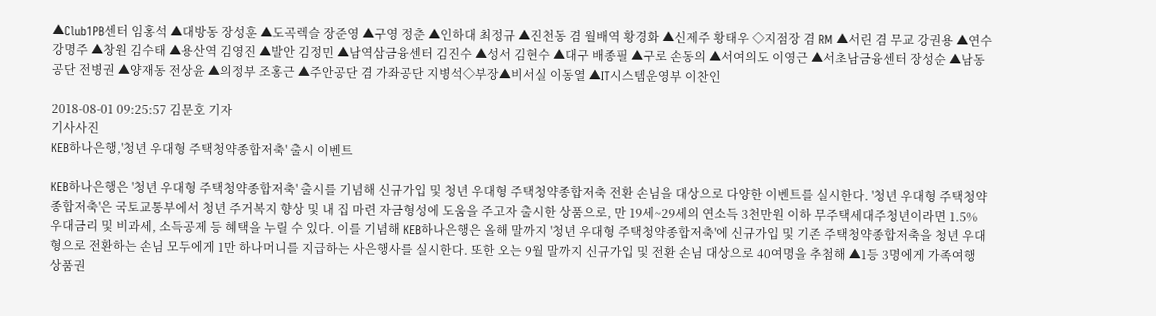▲Club1PB센터 임홍석 ▲대방동 장성훈 ▲도곡렉슬 장준영 ▲구영 정춘 ▲인하대 최정규 ▲진천동 겸 월배역 황경화 ▲신제주 황태우 ◇지점장 겸 RM ▲서린 겸 무교 강권용 ▲연수 강명주 ▲창원 김수태 ▲용산역 김영진 ▲발안 김정민 ▲남역삼금융센터 김진수 ▲성서 김현수 ▲대구 배종필 ▲구로 손동의 ▲서여의도 이영근 ▲서초남금융센터 장성순 ▲남동공단 전병권 ▲양재동 전상윤 ▲의정부 조홍근 ▲주안공단 겸 가좌공단 지병석◇부장▲비서실 이동열 ▲IT시스템운영부 이찬인

2018-08-01 09:25:57 김문호 기자
기사사진
KEB하나은행,'청년 우대형 주택청약종합저축' 출시 이벤트

KEB하나은행은 '청년 우대형 주택청약종합저축' 출시를 기념해 신규가입 및 청년 우대형 주택청약종합저축 전환 손님을 대상으로 다양한 이벤트를 실시한다. '청년 우대형 주택청약종합저축'은 국토교통부에서 청년 주거복지 향상 및 내 집 마련 자금형성에 도움을 주고자 출시한 상품으로, 만 19세~29세의 연소득 3천만원 이하 무주택세대주청년이라면 1.5% 우대금리 및 비과세, 소득공제 등 혜택을 누릴 수 있다. 이를 기념해 KEB하나은행은 올해 말까지 '청년 우대형 주택청약종합저축'에 신규가입 및 기존 주택청약종합저축을 청년 우대형으로 전환하는 손님 모두에게 1만 하나머니를 지급하는 사은행사를 실시한다. 또한 오는 9월 말까지 신규가입 및 전환 손님 대상으로 40여명을 추첨해 ▲1등 3명에게 가족여행 상품권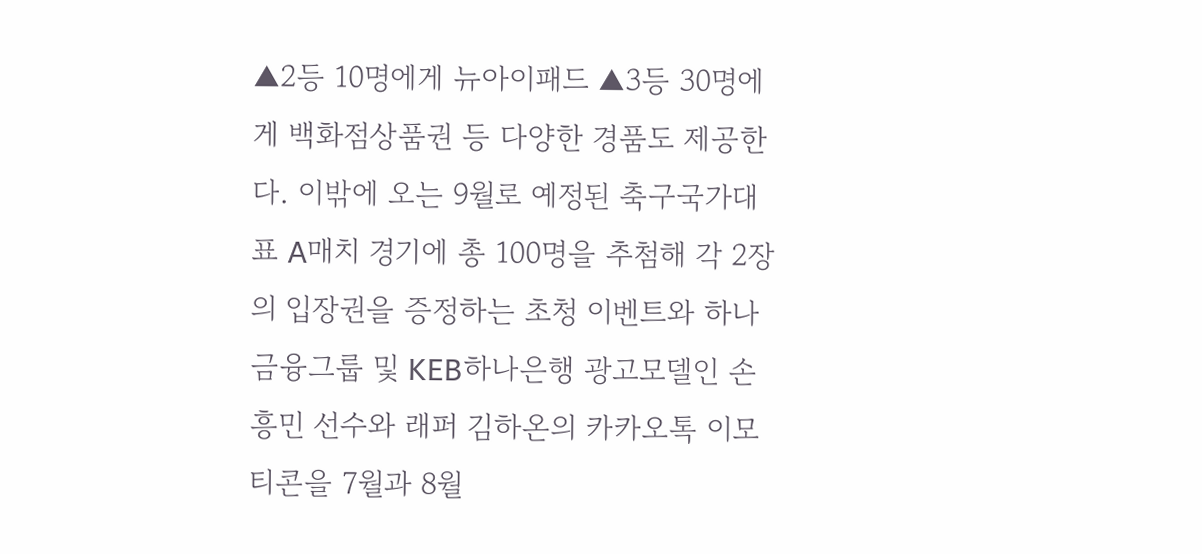▲2등 10명에게 뉴아이패드 ▲3등 30명에게 백화점상품권 등 다양한 경품도 제공한다. 이밖에 오는 9월로 예정된 축구국가대표 A매치 경기에 총 100명을 추첨해 각 2장의 입장권을 증정하는 초청 이벤트와 하나금융그룹 및 KEB하나은행 광고모델인 손흥민 선수와 래퍼 김하온의 카카오톡 이모티콘을 7월과 8월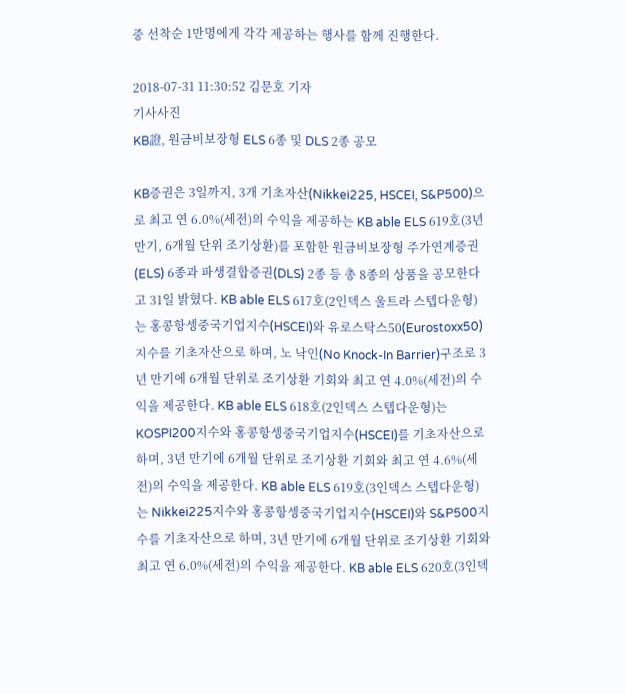중 선착순 1만명에게 각각 제공하는 행사를 함께 진행한다.

2018-07-31 11:30:52 김문호 기자
기사사진
KB證, 원금비보장형 ELS 6종 및 DLS 2종 공모

KB증권은 3일까지, 3개 기초자산(Nikkei225, HSCEI, S&P500)으로 최고 연 6.0%(세전)의 수익을 제공하는 KB able ELS 619호(3년만기, 6개월 단위 조기상환)를 포함한 원금비보장형 주가연계증권(ELS) 6종과 파생결합증권(DLS) 2종 등 총 8종의 상품을 공모한다고 31일 밝혔다. KB able ELS 617호(2인덱스 울트라 스텝다운형)는 홍콩항셍중국기업지수(HSCEI)와 유로스탁스50(Eurostoxx50)지수를 기초자산으로 하며, 노 낙인(No Knock-In Barrier)구조로 3년 만기에 6개월 단위로 조기상환 기회와 최고 연 4.0%(세전)의 수익을 제공한다. KB able ELS 618호(2인덱스 스텝다운형)는 KOSPI200지수와 홍콩항셍중국기업지수(HSCEI)를 기초자산으로 하며, 3년 만기에 6개월 단위로 조기상환 기회와 최고 연 4.6%(세전)의 수익을 제공한다. KB able ELS 619호(3인덱스 스텝다운형)는 Nikkei225지수와 홍콩항셍중국기업지수(HSCEI)와 S&P500지수를 기초자산으로 하며, 3년 만기에 6개월 단위로 조기상환 기회와 최고 연 6.0%(세전)의 수익을 제공한다. KB able ELS 620호(3인덱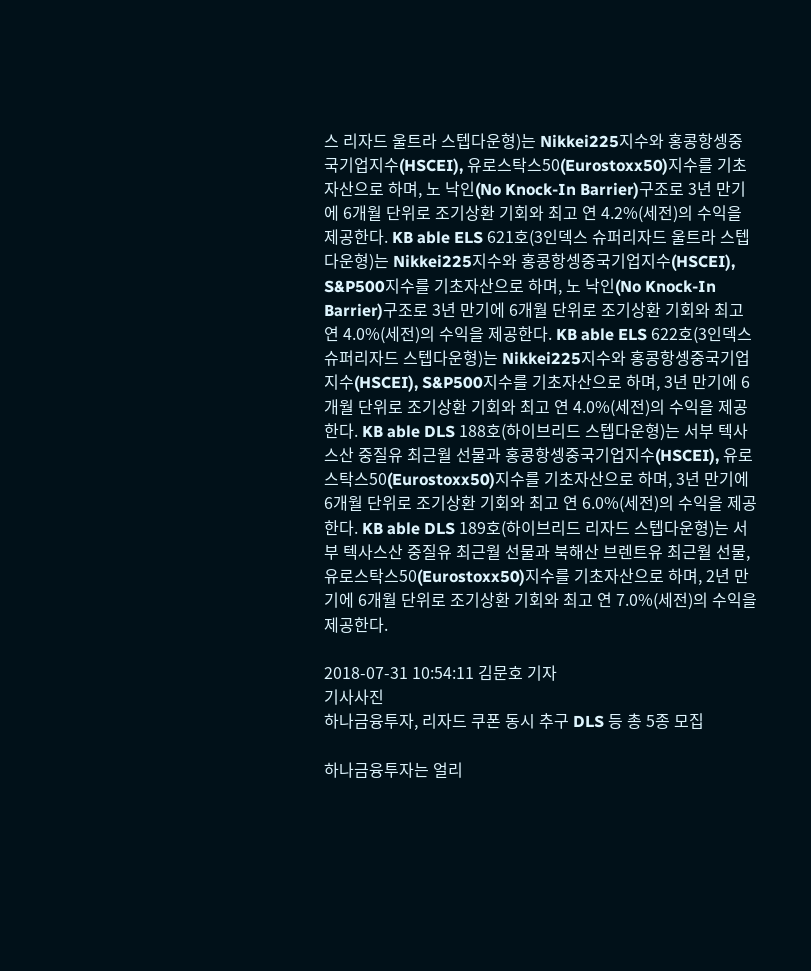스 리자드 울트라 스텝다운형)는 Nikkei225지수와 홍콩항셍중국기업지수(HSCEI), 유로스탁스50(Eurostoxx50)지수를 기초자산으로 하며, 노 낙인(No Knock-In Barrier)구조로 3년 만기에 6개월 단위로 조기상환 기회와 최고 연 4.2%(세전)의 수익을 제공한다. KB able ELS 621호(3인덱스 슈퍼리자드 울트라 스텝다운형)는 Nikkei225지수와 홍콩항셍중국기업지수(HSCEI), S&P500지수를 기초자산으로 하며, 노 낙인(No Knock-In Barrier)구조로 3년 만기에 6개월 단위로 조기상환 기회와 최고 연 4.0%(세전)의 수익을 제공한다. KB able ELS 622호(3인덱스 슈퍼리자드 스텝다운형)는 Nikkei225지수와 홍콩항셍중국기업지수(HSCEI), S&P500지수를 기초자산으로 하며, 3년 만기에 6개월 단위로 조기상환 기회와 최고 연 4.0%(세전)의 수익을 제공한다. KB able DLS 188호(하이브리드 스텝다운형)는 서부 텍사스산 중질유 최근월 선물과 홍콩항셍중국기업지수(HSCEI), 유로스탁스50(Eurostoxx50)지수를 기초자산으로 하며, 3년 만기에 6개월 단위로 조기상환 기회와 최고 연 6.0%(세전)의 수익을 제공한다. KB able DLS 189호(하이브리드 리자드 스텝다운형)는 서부 텍사스산 중질유 최근월 선물과 북해산 브렌트유 최근월 선물, 유로스탁스50(Eurostoxx50)지수를 기초자산으로 하며, 2년 만기에 6개월 단위로 조기상환 기회와 최고 연 7.0%(세전)의 수익을 제공한다.

2018-07-31 10:54:11 김문호 기자
기사사진
하나금융투자, 리자드 쿠폰 동시 추구 DLS 등 총 5종 모집

하나금융투자는 얼리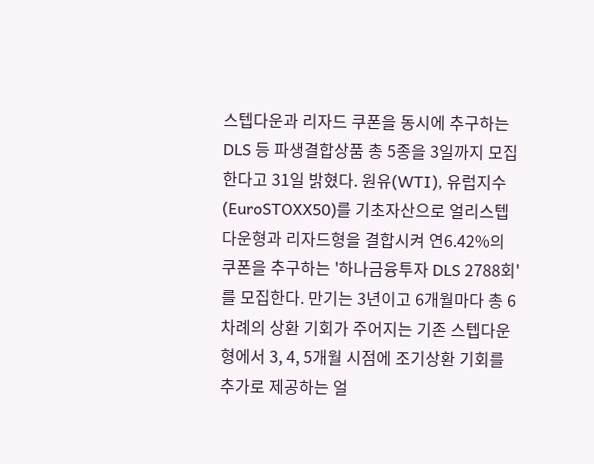스텝다운과 리자드 쿠폰을 동시에 추구하는 DLS 등 파생결합상품 총 5종을 3일까지 모집한다고 31일 밝혔다. 원유(WTI), 유럽지수(EuroSTOXX50)를 기초자산으로 얼리스텝다운형과 리자드형을 결합시켜 연6.42%의 쿠폰을 추구하는 '하나금융투자 DLS 2788회'를 모집한다. 만기는 3년이고 6개월마다 총 6차례의 상환 기회가 주어지는 기존 스텝다운형에서 3, 4, 5개월 시점에 조기상환 기회를 추가로 제공하는 얼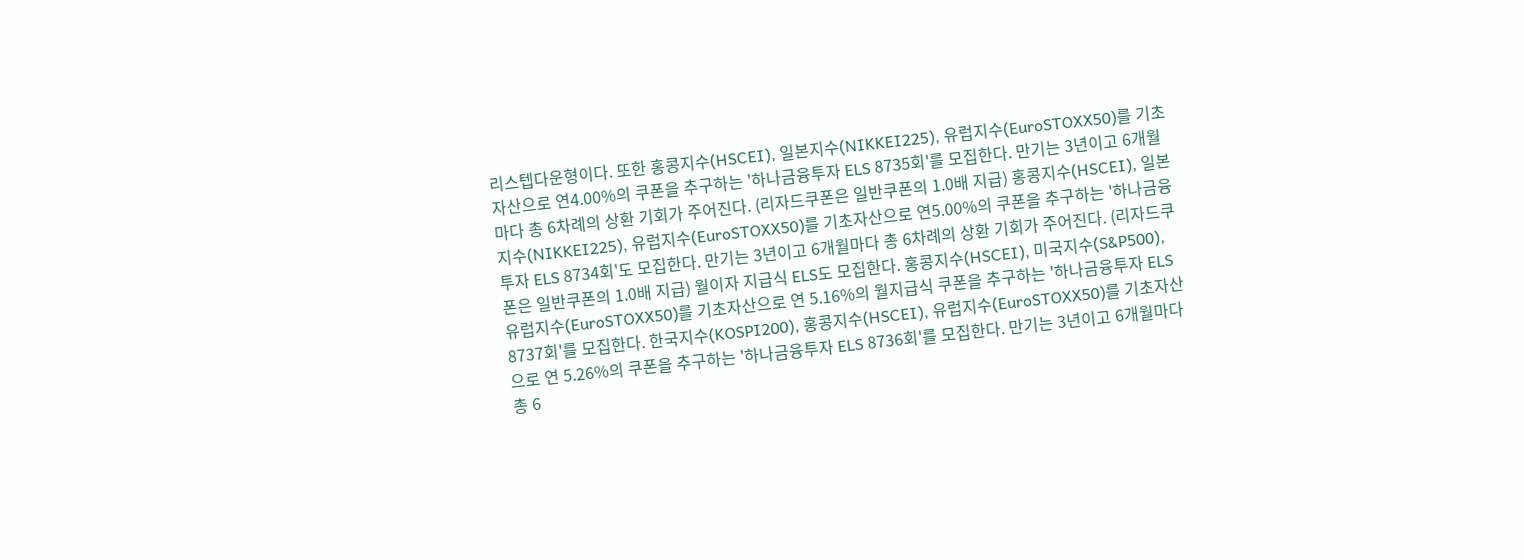리스텝다운형이다. 또한 홍콩지수(HSCEI), 일본지수(NIKKEI225), 유럽지수(EuroSTOXX50)를 기초자산으로 연4.00%의 쿠폰을 추구하는 '하나금융투자 ELS 8735회'를 모집한다. 만기는 3년이고 6개월마다 총 6차례의 상환 기회가 주어진다. (리자드쿠폰은 일반쿠폰의 1.0배 지급) 홍콩지수(HSCEI), 일본지수(NIKKEI225), 유럽지수(EuroSTOXX50)를 기초자산으로 연5.00%의 쿠폰을 추구하는 '하나금융투자 ELS 8734회'도 모집한다. 만기는 3년이고 6개월마다 총 6차례의 상환 기회가 주어진다. (리자드쿠폰은 일반쿠폰의 1.0배 지급) 월이자 지급식 ELS도 모집한다. 홍콩지수(HSCEI), 미국지수(S&P500), 유럽지수(EuroSTOXX50)를 기초자산으로 연 5.16%의 월지급식 쿠폰을 추구하는 '하나금융투자 ELS 8737회'를 모집한다. 한국지수(KOSPI200), 홍콩지수(HSCEI), 유럽지수(EuroSTOXX50)를 기초자산으로 연 5.26%의 쿠폰을 추구하는 '하나금융투자 ELS 8736회'를 모집한다. 만기는 3년이고 6개월마다 총 6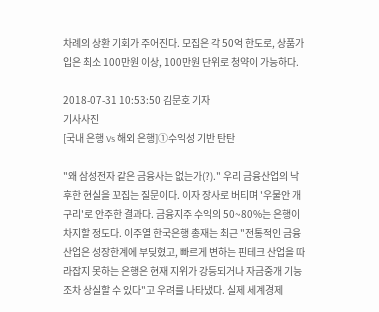차례의 상환 기회가 주어진다. 모집은 각 50억 한도로, 상품가입은 최소 100만원 이상, 100만원 단위로 청약이 가능하다.

2018-07-31 10:53:50 김문호 기자
기사사진
[국내 은행 Vs 해외 은행]①수익성 기반 탄탄

"왜 삼성전자 같은 금융사는 없는가(?)." 우리 금융산업의 낙후한 현실을 꼬집는 질문이다. 이자 장사로 버티며 '우물안 개구리'로 안주한 결과다. 금융지주 수익의 50~80%는 은행이 차지할 정도다. 이주열 한국은행 총재는 최근 "전통적인 금융산업은 성장한계에 부딪혔고, 빠르게 변하는 핀테크 산업을 따라잡지 못하는 은행은 현재 지위가 강등되거나 자금중개 기능조차 상실할 수 있다"고 우려를 나타냈다. 실제 세계경제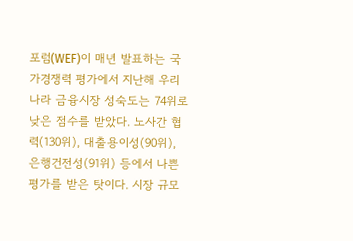포럼(WEF)이 매년 발표하는 국가경쟁력 평가에서 지난해 우리나라 금융시장 성숙도는 74위로 낮은 점수를 받았다. 노사간 협력(130위), 대출용이성(90위), 은행건전성(91위) 등에서 나쁜 평가를 받은 탓이다. 시장 규모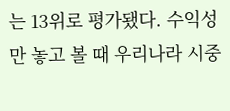는 13위로 평가됐다. 수익성만 놓고 볼 때 우리나라 시중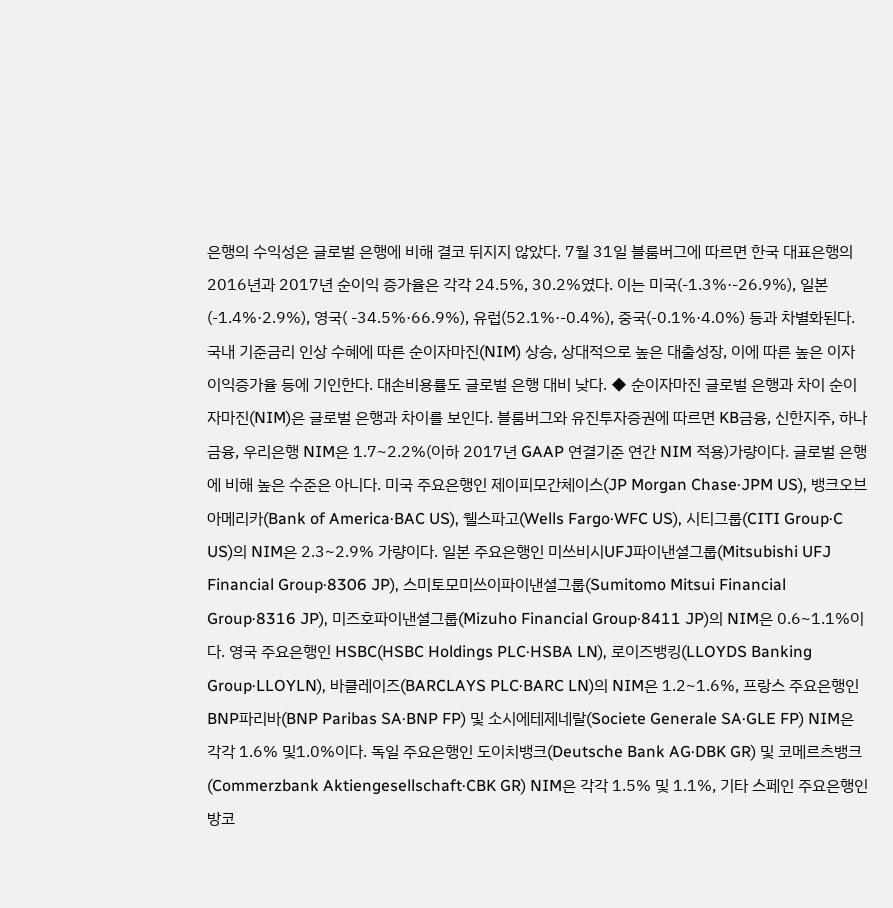은행의 수익성은 글로벌 은행에 비해 결코 뒤지지 않았다. 7월 31일 블룸버그에 따르면 한국 대표은행의 2016년과 2017년 순이익 증가율은 각각 24.5%, 30.2%였다. 이는 미국(-1.3%·-26.9%), 일본(-1.4%·2.9%), 영국( -34.5%·66.9%), 유럽(52.1%·-0.4%), 중국(-0.1%·4.0%) 등과 차별화된다. 국내 기준금리 인상 수혜에 따른 순이자마진(NIM) 상승, 상대적으로 높은 대출성장, 이에 따른 높은 이자이익증가율 등에 기인한다. 대손비용률도 글로벌 은행 대비 낮다. ◆ 순이자마진 글로벌 은행과 차이 순이자마진(NIM)은 글로벌 은행과 차이를 보인다. 블룸버그와 유진투자증권에 따르면 KB금융, 신한지주, 하나금융, 우리은행 NIM은 1.7~2.2%(이하 2017년 GAAP 연결기준 연간 NIM 적용)가량이다. 글로벌 은행에 비해 높은 수준은 아니다. 미국 주요은행인 제이피모간체이스(JP Morgan Chase·JPM US), 뱅크오브아메리카(Bank of America·BAC US), 웰스파고(Wells Fargo·WFC US), 시티그룹(CITI Group·C US)의 NIM은 2.3~2.9% 가량이다. 일본 주요은행인 미쓰비시UFJ파이낸셜그룹(Mitsubishi UFJ Financial Group·8306 JP), 스미토모미쓰이파이낸셜그룹(Sumitomo Mitsui Financial Group·8316 JP), 미즈호파이낸셜그룹(Mizuho Financial Group·8411 JP)의 NIM은 0.6~1.1%이다. 영국 주요은행인 HSBC(HSBC Holdings PLC·HSBA LN), 로이즈뱅킹(LLOYDS Banking Group·LLOYLN), 바클레이즈(BARCLAYS PLC·BARC LN)의 NIM은 1.2~1.6%, 프랑스 주요은행인 BNP파리바(BNP Paribas SA·BNP FP) 및 소시에테제네랄(Societe Generale SA·GLE FP) NIM은 각각 1.6% 및1.0%이다. 독일 주요은행인 도이치뱅크(Deutsche Bank AG·DBK GR) 및 코메르츠뱅크(Commerzbank Aktiengesellschaft·CBK GR) NIM은 각각 1.5% 및 1.1%, 기타 스페인 주요은행인 방코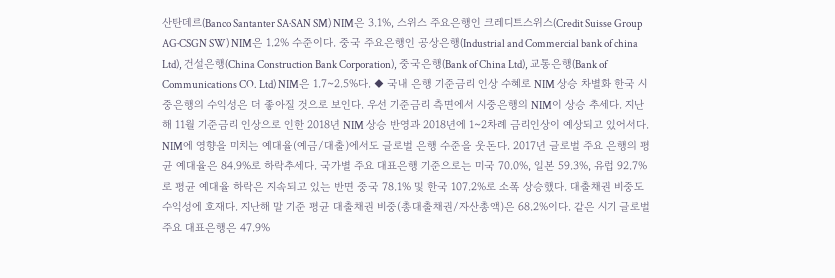산탄데르(Banco Santanter SA·SAN SM) NIM은 3.1%, 스위스 주요은행인 크레디트스위스(Credit Suisse Group AG·CSGN SW) NIM은 1.2% 수준이다. 중국 주요은행인 공상은행(Industrial and Commercial bank of china Ltd), 건설은행(China Construction Bank Corporation), 중국은행(Bank of China Ltd), 교통은행(Bank of Communications CO. Ltd) NIM은 1.7~2.5%다. ◆ 국내 은행 기준금리 인상 수혜로 NIM 상승 차별화 한국 시중은행의 수익성은 더 좋아질 것으로 보인다. 우선 기준금리 측면에서 시중은행의 NIM이 상승 추세다. 지난해 11월 기준금리 인상으로 인한 2018년 NIM 상승 반영과 2018년에 1~2차례 금리인상이 예상되고 있어서다. NIM에 영향을 미치는 예대율(예금/대출)에서도 글로벌 은행 수준을 웃돈다. 2017년 글로벌 주요 은행의 평균 예대율은 84.9%로 하락추세다. 국가별 주요 대표은행 기준으로는 미국 70.0%, 일본 59.3%, 유럽 92.7%로 평균 예대율 하락은 지속되고 있는 반면 중국 78.1% 및 한국 107.2%로 소폭 상승했다. 대출채권 비중도 수익성에 호재다. 지난해 말 기준 평균 대출채권 비중(총대출채권/자산총액)은 68.2%이다. 같은 시기 글로벌 주요 대표은행은 47.9%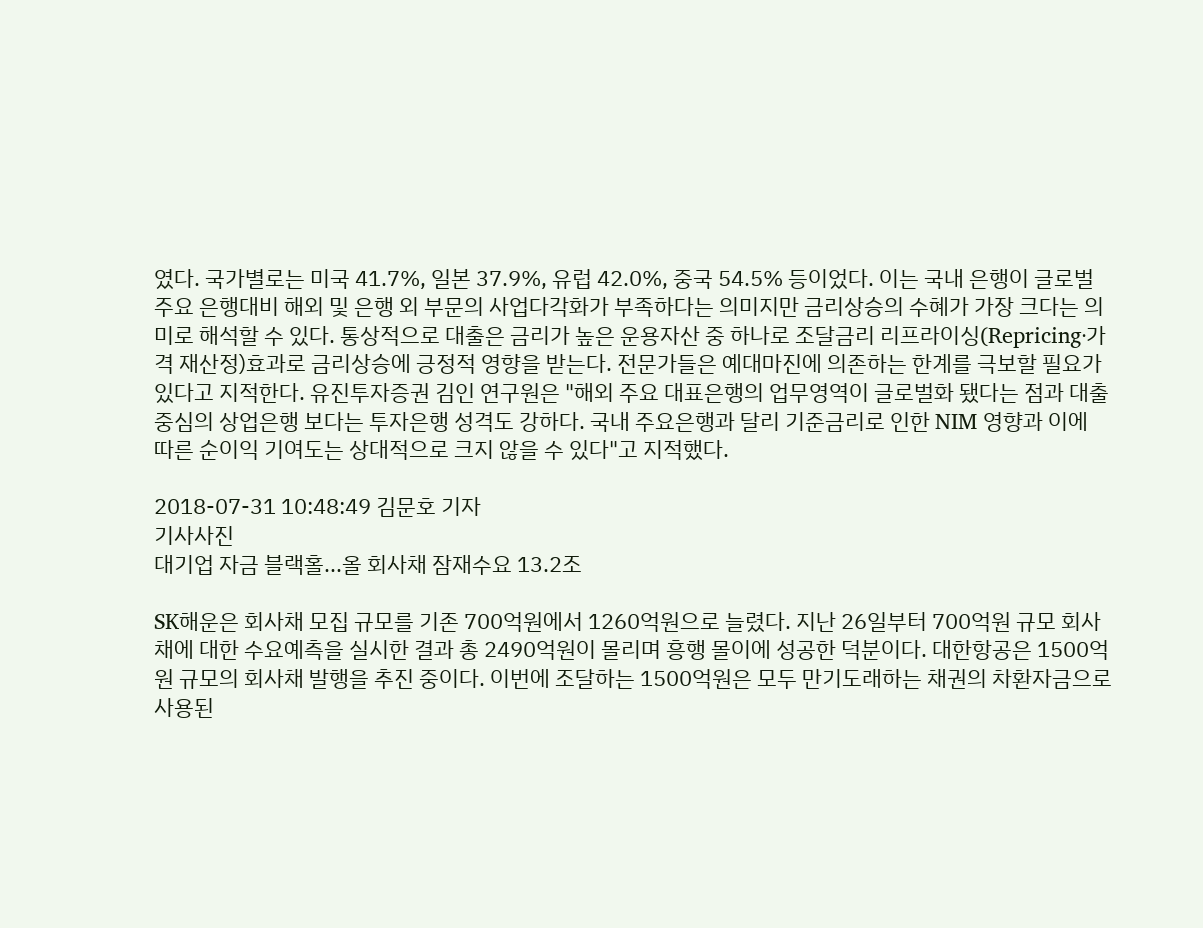였다. 국가별로는 미국 41.7%, 일본 37.9%, 유럽 42.0%, 중국 54.5% 등이었다. 이는 국내 은행이 글로벌 주요 은행대비 해외 및 은행 외 부문의 사업다각화가 부족하다는 의미지만 금리상승의 수혜가 가장 크다는 의미로 해석할 수 있다. 통상적으로 대출은 금리가 높은 운용자산 중 하나로 조달금리 리프라이싱(Repricing·가격 재산정)효과로 금리상승에 긍정적 영향을 받는다. 전문가들은 예대마진에 의존하는 한계를 극보할 필요가 있다고 지적한다. 유진투자증권 김인 연구원은 "해외 주요 대표은행의 업무영역이 글로벌화 됐다는 점과 대출 중심의 상업은행 보다는 투자은행 성격도 강하다. 국내 주요은행과 달리 기준금리로 인한 NIM 영향과 이에 따른 순이익 기여도는 상대적으로 크지 않을 수 있다"고 지적했다.

2018-07-31 10:48:49 김문호 기자
기사사진
대기업 자금 블랙홀...올 회사채 잠재수요 13.2조

SK해운은 회사채 모집 규모를 기존 700억원에서 1260억원으로 늘렸다. 지난 26일부터 700억원 규모 회사채에 대한 수요예측을 실시한 결과 총 2490억원이 몰리며 흥행 몰이에 성공한 덕분이다. 대한항공은 1500억원 규모의 회사채 발행을 추진 중이다. 이번에 조달하는 1500억원은 모두 만기도래하는 채권의 차환자금으로 사용된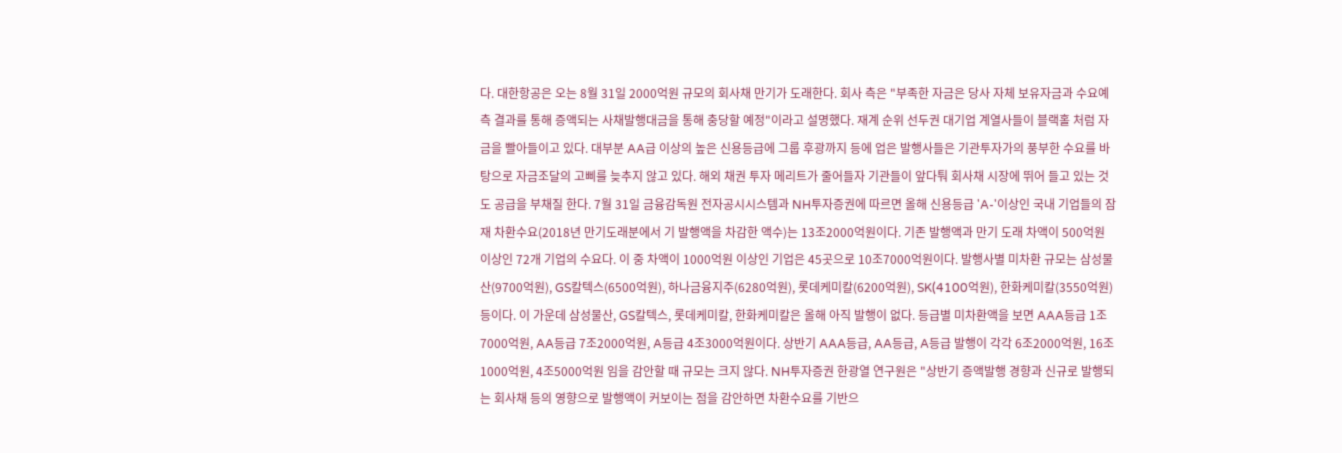다. 대한항공은 오는 8월 31일 2000억원 규모의 회사채 만기가 도래한다. 회사 측은 "부족한 자금은 당사 자체 보유자금과 수요예측 결과를 통해 증액되는 사채발행대금을 통해 충당할 예정"이라고 설명했다. 재계 순위 선두권 대기업 계열사들이 블랙홀 처럼 자금을 빨아들이고 있다. 대부분 AA급 이상의 높은 신용등급에 그룹 후광까지 등에 업은 발행사들은 기관투자가의 풍부한 수요를 바탕으로 자금조달의 고삐를 늦추지 않고 있다. 해외 채권 투자 메리트가 줄어들자 기관들이 앞다퉈 회사채 시장에 뛰어 들고 있는 것도 공급을 부채질 한다. 7월 31일 금융감독원 전자공시시스템과 NH투자증권에 따르면 올해 신용등급 'A-'이상인 국내 기업들의 잠재 차환수요(2018년 만기도래분에서 기 발행액을 차감한 액수)는 13조2000억원이다. 기존 발행액과 만기 도래 차액이 500억원 이상인 72개 기업의 수요다. 이 중 차액이 1000억원 이상인 기업은 45곳으로 10조7000억원이다. 발행사별 미차환 규모는 삼성물산(9700억원), GS칼텍스(6500억원), 하나금융지주(6280억원), 롯데케미칼(6200억원), SK(4100억원), 한화케미칼(3550억원) 등이다. 이 가운데 삼성물산, GS칼텍스, 롯데케미칼, 한화케미칼은 올해 아직 발행이 없다. 등급별 미차환액을 보면 AAA등급 1조7000억원, AA등급 7조2000억원, A등급 4조3000억원이다. 상반기 AAA등급, AA등급, A등급 발행이 각각 6조2000억원, 16조1000억원, 4조5000억원 임을 감안할 때 규모는 크지 않다. NH투자증권 한광열 연구원은 "상반기 증액발행 경향과 신규로 발행되는 회사채 등의 영향으로 발행액이 커보이는 점을 감안하면 차환수요를 기반으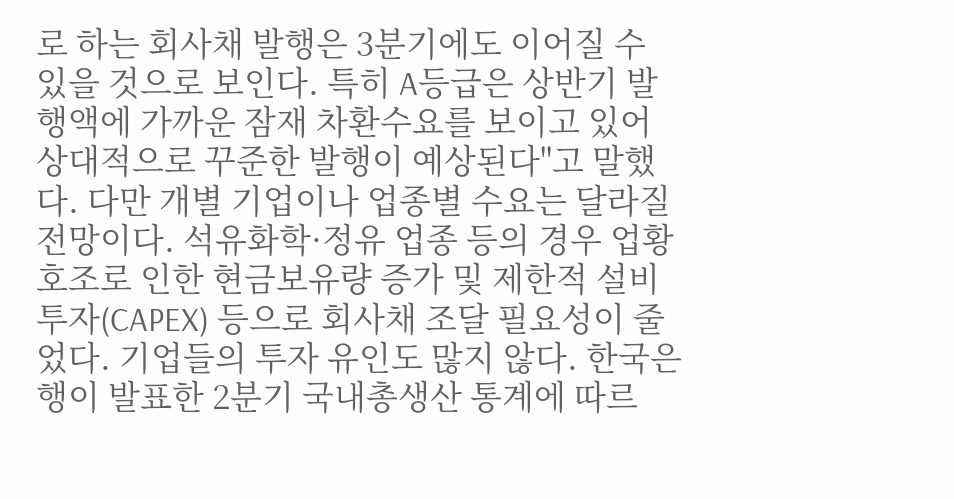로 하는 회사채 발행은 3분기에도 이어질 수 있을 것으로 보인다. 특히 A등급은 상반기 발행액에 가까운 잠재 차환수요를 보이고 있어 상대적으로 꾸준한 발행이 예상된다"고 말했다. 다만 개별 기업이나 업종별 수요는 달라질 전망이다. 석유화학·정유 업종 등의 경우 업황 호조로 인한 현금보유량 증가 및 제한적 설비투자(CAPEX) 등으로 회사채 조달 필요성이 줄었다. 기업들의 투자 유인도 많지 않다. 한국은행이 발표한 2분기 국내총생산 통계에 따르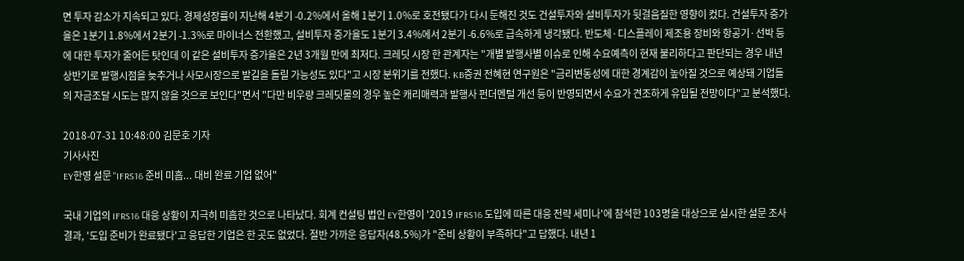면 투자 감소가 지속되고 있다. 경제성장률이 지난해 4분기 -0.2%에서 올해 1분기 1.0%로 호전됐다가 다시 둔해진 것도 건설투자와 설비투자가 뒷걸음질한 영향이 컸다. 건설투자 증가율은 1분기 1.8%에서 2분기 -1.3%로 마이너스 전환했고, 설비투자 증가율도 1분기 3.4%에서 2분기 -6.6%로 급속하게 냉각됐다. 반도체·디스플레이 제조용 장비와 항공기·선박 등에 대한 투자가 줄어든 탓인데 이 같은 설비투자 증가율은 2년 3개월 만에 최저다. 크레딧 시장 한 관계자는 "개별 발행사별 이슈로 인해 수요예측이 현재 불리하다고 판단되는 경우 내년 상반기로 발행시점을 늦추거나 사모시장으로 발길을 돌릴 가능성도 있다"고 시장 분위기를 전했다. KB증권 전혜현 연구원은 "금리변동성에 대한 경계감이 높아질 것으로 예상돼 기업들의 자금조달 시도는 많지 않을 것으로 보인다"면서 "다만 비우량 크레딧물의 경우 높은 캐리매력과 발행사 펀더멘털 개선 등이 반영되면서 수요가 견조하게 유입될 전망이다"고 분석했다.

2018-07-31 10:48:00 김문호 기자
기사사진
EY한영 설문 "IFRS16 준비 미흡... 대비 완료 기업 없어"

국내 기업의 IFRS16 대응 상황이 지극히 미흡한 것으로 나타났다. 회계 컨설팅 법인 EY한영이 '2019 IFRS16 도입에 따른 대응 전략 세미나'에 참석한 103명을 대상으로 실시한 설문 조사 결과, '도입 준비가 완료됐다'고 응답한 기업은 한 곳도 없었다. 절반 가까운 응답자(48.5%)가 "준비 상황이 부족하다"고 답했다. 내년 1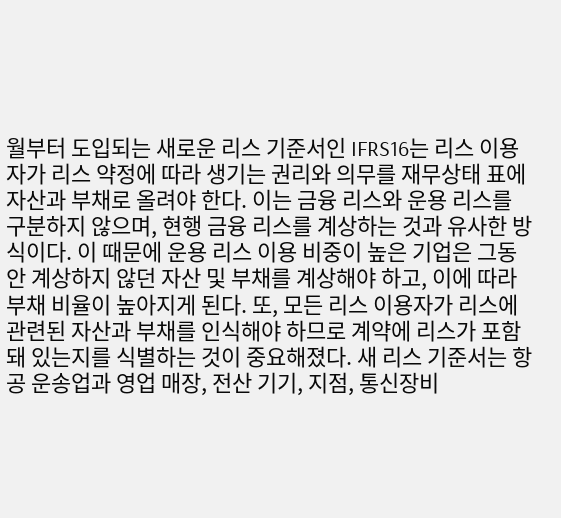월부터 도입되는 새로운 리스 기준서인 IFRS16는 리스 이용자가 리스 약정에 따라 생기는 권리와 의무를 재무상태 표에 자산과 부채로 올려야 한다. 이는 금융 리스와 운용 리스를 구분하지 않으며, 현행 금융 리스를 계상하는 것과 유사한 방식이다. 이 때문에 운용 리스 이용 비중이 높은 기업은 그동안 계상하지 않던 자산 및 부채를 계상해야 하고, 이에 따라 부채 비율이 높아지게 된다. 또, 모든 리스 이용자가 리스에 관련된 자산과 부채를 인식해야 하므로 계약에 리스가 포함돼 있는지를 식별하는 것이 중요해졌다. 새 리스 기준서는 항공 운송업과 영업 매장, 전산 기기, 지점, 통신장비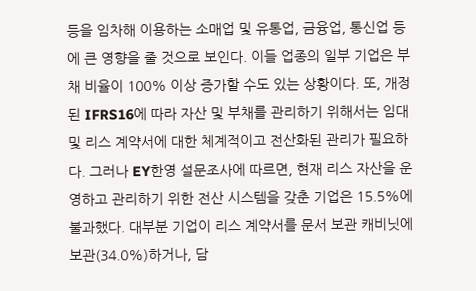등을 임차해 이용하는 소매업 및 유통업, 금융업, 통신업 등에 큰 영향을 줄 것으로 보인다. 이들 업종의 일부 기업은 부채 비율이 100% 이상 증가할 수도 있는 상황이다. 또, 개정된 IFRS16에 따라 자산 및 부채를 관리하기 위해서는 임대 및 리스 계약서에 대한 체계적이고 전산화된 관리가 필요하다. 그러나 EY한영 설문조사에 따르면, 현재 리스 자산을 운영하고 관리하기 위한 전산 시스템을 갖춘 기업은 15.5%에 불과했다. 대부분 기업이 리스 계약서를 문서 보관 캐비닛에 보관(34.0%)하거나, 담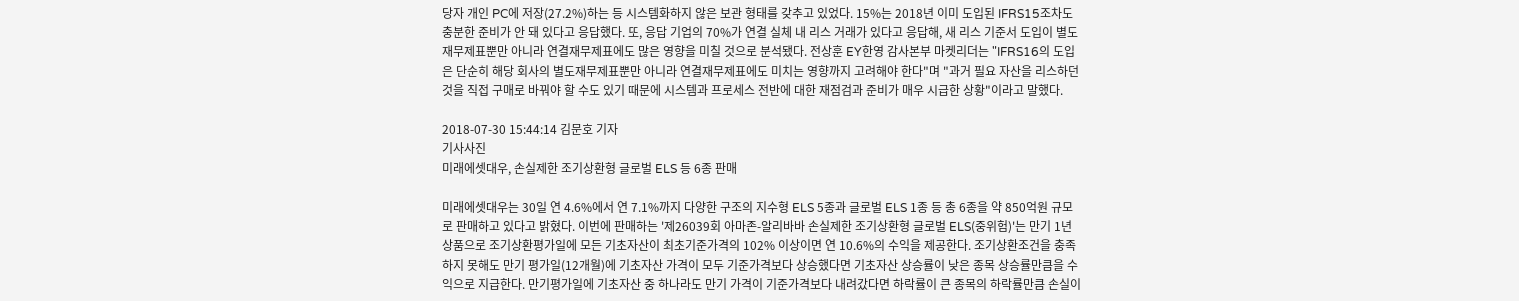당자 개인 PC에 저장(27.2%)하는 등 시스템화하지 않은 보관 형태를 갖추고 있었다. 15%는 2018년 이미 도입된 IFRS15조차도 충분한 준비가 안 돼 있다고 응답했다. 또, 응답 기업의 70%가 연결 실체 내 리스 거래가 있다고 응답해, 새 리스 기준서 도입이 별도 재무제표뿐만 아니라 연결재무제표에도 많은 영향을 미칠 것으로 분석됐다. 전상훈 EY한영 감사본부 마켓리더는 "IFRS16의 도입은 단순히 해당 회사의 별도재무제표뿐만 아니라 연결재무제표에도 미치는 영향까지 고려해야 한다"며 "과거 필요 자산을 리스하던 것을 직접 구매로 바꿔야 할 수도 있기 때문에 시스템과 프로세스 전반에 대한 재점검과 준비가 매우 시급한 상황"이라고 말했다.

2018-07-30 15:44:14 김문호 기자
기사사진
미래에셋대우, 손실제한 조기상환형 글로벌 ELS 등 6종 판매

미래에셋대우는 30일 연 4.6%에서 연 7.1%까지 다양한 구조의 지수형 ELS 5종과 글로벌 ELS 1종 등 총 6종을 약 850억원 규모로 판매하고 있다고 밝혔다. 이번에 판매하는 '제26039회 아마존-알리바바 손실제한 조기상환형 글로벌 ELS(중위험)'는 만기 1년 상품으로 조기상환평가일에 모든 기초자산이 최초기준가격의 102% 이상이면 연 10.6%의 수익을 제공한다. 조기상환조건을 충족하지 못해도 만기 평가일(12개월)에 기초자산 가격이 모두 기준가격보다 상승했다면 기초자산 상승률이 낮은 종목 상승률만큼을 수익으로 지급한다. 만기평가일에 기초자산 중 하나라도 만기 가격이 기준가격보다 내려갔다면 하락률이 큰 종목의 하락률만큼 손실이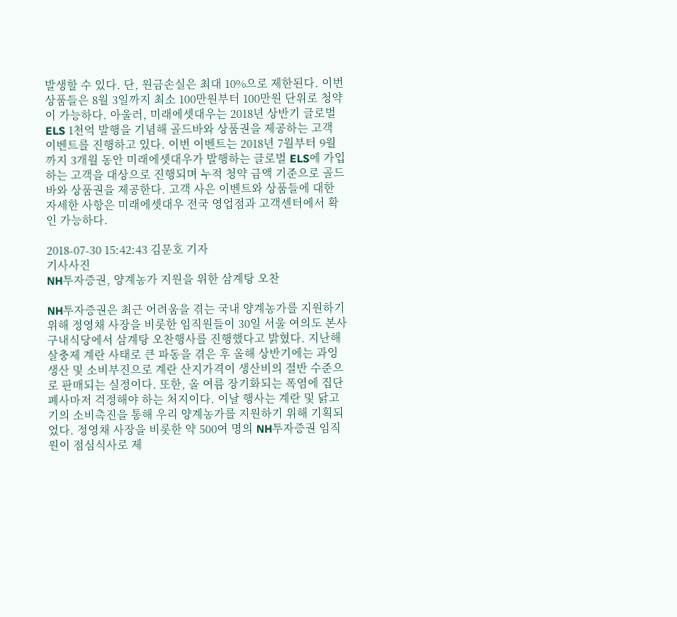발생할 수 있다. 단, 원금손실은 최대 10%으로 제한된다. 이번 상품들은 8월 3일까지 최소 100만원부터 100만원 단위로 청약이 가능하다. 아울러, 미래에셋대우는 2018년 상반기 글로벌 ELS 1천억 발행을 기념해 골드바와 상품권을 제공하는 고객 이벤트를 진행하고 있다. 이번 이벤트는 2018년 7월부터 9월까지 3개월 동안 미래에셋대우가 발행하는 글로벌 ELS에 가입하는 고객을 대상으로 진행되며 누적 청약 금액 기준으로 골드바와 상품권을 제공한다. 고객 사은 이벤트와 상품들에 대한 자세한 사항은 미래에셋대우 전국 영업점과 고객센터에서 확인 가능하다.

2018-07-30 15:42:43 김문호 기자
기사사진
NH투자증권, 양계농가 지원을 위한 삼계탕 오찬

NH투자증권은 최근 어려움을 겪는 국내 양계농가를 지원하기 위해 정영채 사장을 비롯한 임직원들이 30일 서울 여의도 본사 구내식당에서 삼계탕 오찬행사를 진행했다고 밝혔다. 지난해 살충제 계란 사태로 큰 파동을 겪은 후 올해 상반기에는 과잉생산 및 소비부진으로 계란 산지가격이 생산비의 절반 수준으로 판매되는 실정이다. 또한, 올 여름 장기화되는 폭염에 집단 폐사마저 걱정해야 하는 처지이다. 이날 행사는 계란 및 닭고기의 소비촉진을 통해 우리 양계농가를 지원하기 위해 기획되었다. 정영채 사장을 비롯한 약 500여 명의 NH투자증권 임직원이 점심식사로 제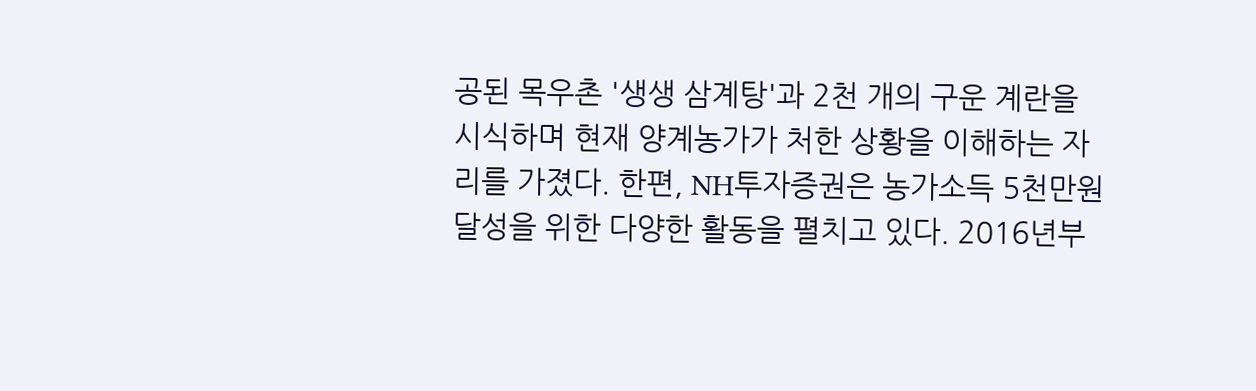공된 목우촌 '생생 삼계탕'과 2천 개의 구운 계란을 시식하며 현재 양계농가가 처한 상황을 이해하는 자리를 가졌다. 한편, NH투자증권은 농가소득 5천만원 달성을 위한 다양한 활동을 펼치고 있다. 2016년부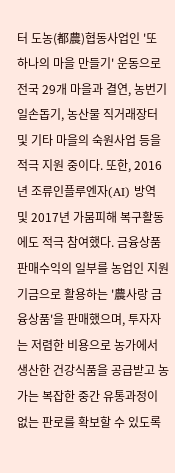터 도농(都農)협동사업인 '또 하나의 마을 만들기' 운동으로 전국 29개 마을과 결연, 농번기 일손돕기, 농산물 직거래장터 및 기타 마을의 숙원사업 등을 적극 지원 중이다. 또한, 2016년 조류인플루엔자(AI) 방역 및 2017년 가뭄피해 복구활동에도 적극 참여했다. 금융상품 판매수익의 일부를 농업인 지원기금으로 활용하는 '農사랑 금융상품'을 판매했으며, 투자자는 저렴한 비용으로 농가에서 생산한 건강식품을 공급받고 농가는 복잡한 중간 유통과정이 없는 판로를 확보할 수 있도록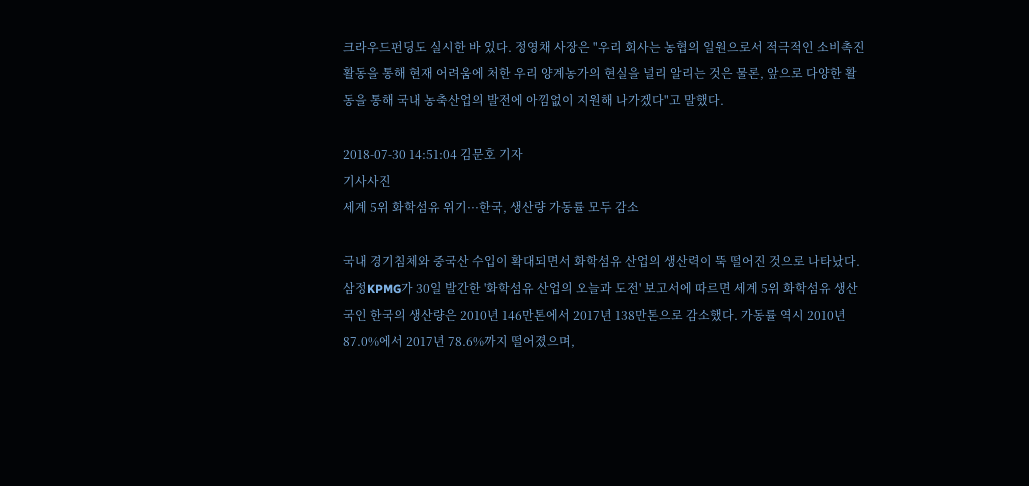크라우드펀딩도 실시한 바 있다. 정영채 사장은 "우리 회사는 농협의 일원으로서 적극적인 소비촉진 활동을 통해 현재 어려움에 처한 우리 양계농가의 현실을 널리 알리는 것은 물론, 앞으로 다양한 활동을 통해 국내 농축산업의 발전에 아낌없이 지원해 나가겠다"고 말했다.

2018-07-30 14:51:04 김문호 기자
기사사진
세계 5위 화학섬유 위기···한국, 생산량 가동률 모두 감소

국내 경기침체와 중국산 수입이 확대되면서 화학섬유 산업의 생산력이 뚝 떨어진 것으로 나타났다. 삼정KPMG가 30일 발간한 '화학섬유 산업의 오늘과 도전' 보고서에 따르면 세계 5위 화학섬유 생산국인 한국의 생산량은 2010년 146만톤에서 2017년 138만톤으로 감소했다. 가동률 역시 2010년 87.0%에서 2017년 78.6%까지 떨어졌으며,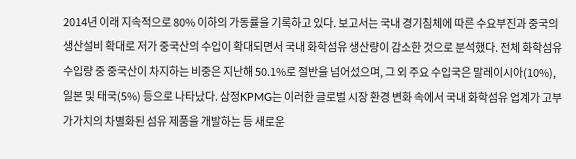2014년 이래 지속적으로 80% 이하의 가동률을 기록하고 있다. 보고서는 국내 경기침체에 따른 수요부진과 중국의 생산설비 확대로 저가 중국산의 수입이 확대되면서 국내 화학섬유 생산량이 감소한 것으로 분석했다. 전체 화학섬유 수입량 중 중국산이 차지하는 비중은 지난해 50.1%로 절반을 넘어섰으며, 그 외 주요 수입국은 말레이시아(10%), 일본 및 태국(5%) 등으로 나타났다. 삼정KPMG는 이러한 글로벌 시장 환경 변화 속에서 국내 화학섬유 업계가 고부가가치의 차별화된 섬유 제품을 개발하는 등 새로운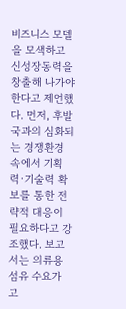비즈니스 모델을 모색하고 신성장동력을 창출해 나가야 한다고 제언했다. 먼저, 후발국과의 심화되는 경쟁환경 속에서 기획력·기술력 확보를 통한 전략적 대응이 필요하다고 강조했다. 보고서는 의류용 섬유 수요가 고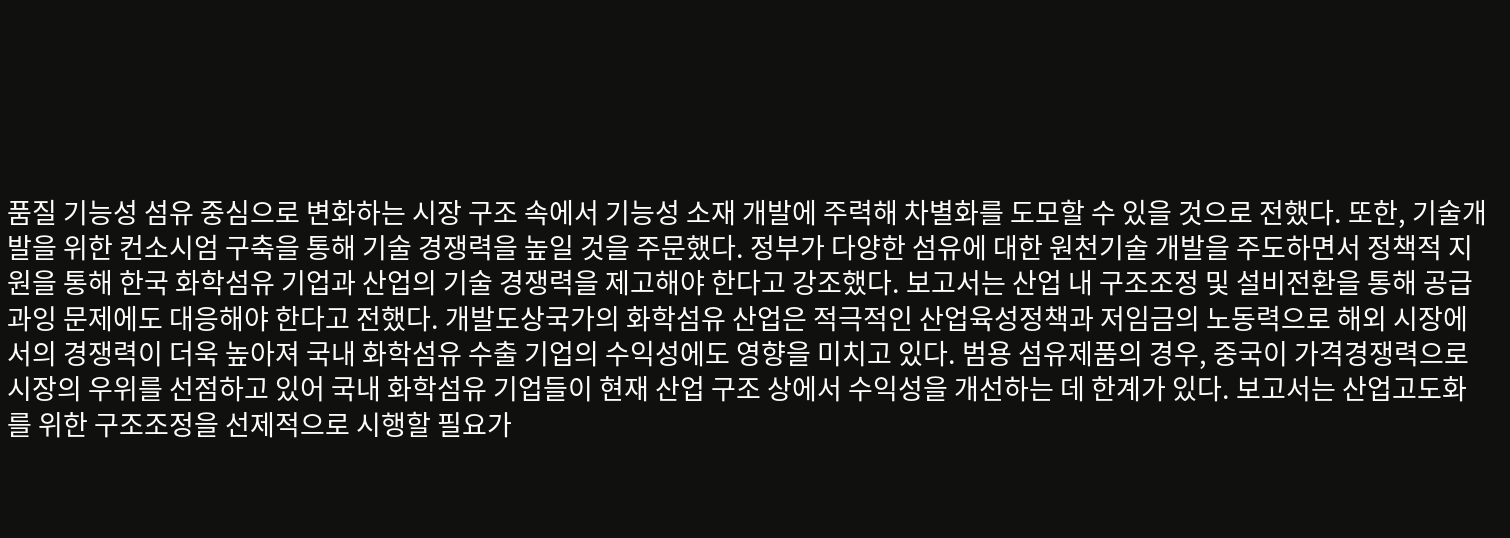품질 기능성 섬유 중심으로 변화하는 시장 구조 속에서 기능성 소재 개발에 주력해 차별화를 도모할 수 있을 것으로 전했다. 또한, 기술개발을 위한 컨소시엄 구축을 통해 기술 경쟁력을 높일 것을 주문했다. 정부가 다양한 섬유에 대한 원천기술 개발을 주도하면서 정책적 지원을 통해 한국 화학섬유 기업과 산업의 기술 경쟁력을 제고해야 한다고 강조했다. 보고서는 산업 내 구조조정 및 설비전환을 통해 공급과잉 문제에도 대응해야 한다고 전했다. 개발도상국가의 화학섬유 산업은 적극적인 산업육성정책과 저임금의 노동력으로 해외 시장에서의 경쟁력이 더욱 높아져 국내 화학섬유 수출 기업의 수익성에도 영향을 미치고 있다. 범용 섬유제품의 경우, 중국이 가격경쟁력으로 시장의 우위를 선점하고 있어 국내 화학섬유 기업들이 현재 산업 구조 상에서 수익성을 개선하는 데 한계가 있다. 보고서는 산업고도화를 위한 구조조정을 선제적으로 시행할 필요가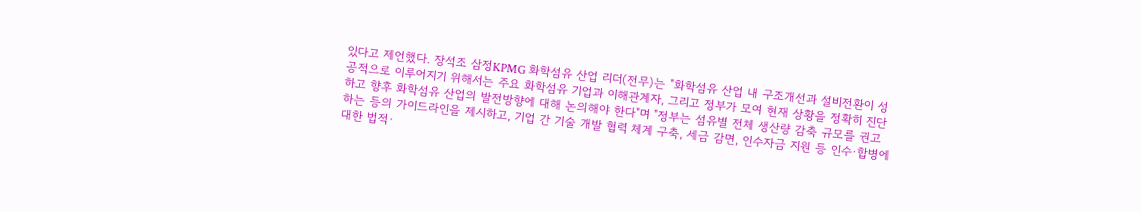있다고 제언했다. 장석조 삼정KPMG 화학섬유 산업 리더(전무)는 "화학섬유 산업 내 구조개선과 설비전환이 성공적으로 이루어지기 위해서는 주요 화학섬유 기업과 이해관계자, 그리고 정부가 모여 현재 상황을 정확히 진단하고 향후 화학섬유 산업의 발전방향에 대해 논의해야 한다"며 "정부는 섬유별 전체 생산량 감축 규모를 권고하는 등의 가이드라인을 제시하고, 기업 간 기술 개발 협력 체계 구축, 세금 감면, 인수자금 지원 등 인수·합병에 대한 법적·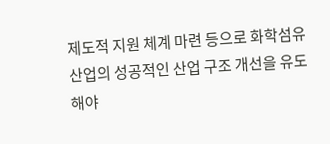제도적 지원 체계 마련 등으로 화학섬유 산업의 성공적인 산업 구조 개선을 유도해야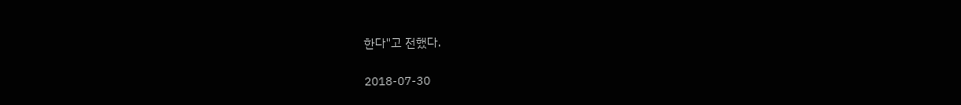한다"고 전했다.

2018-07-30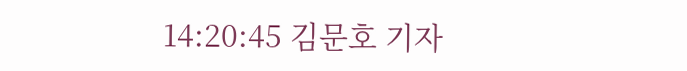14:20:45 김문호 기자